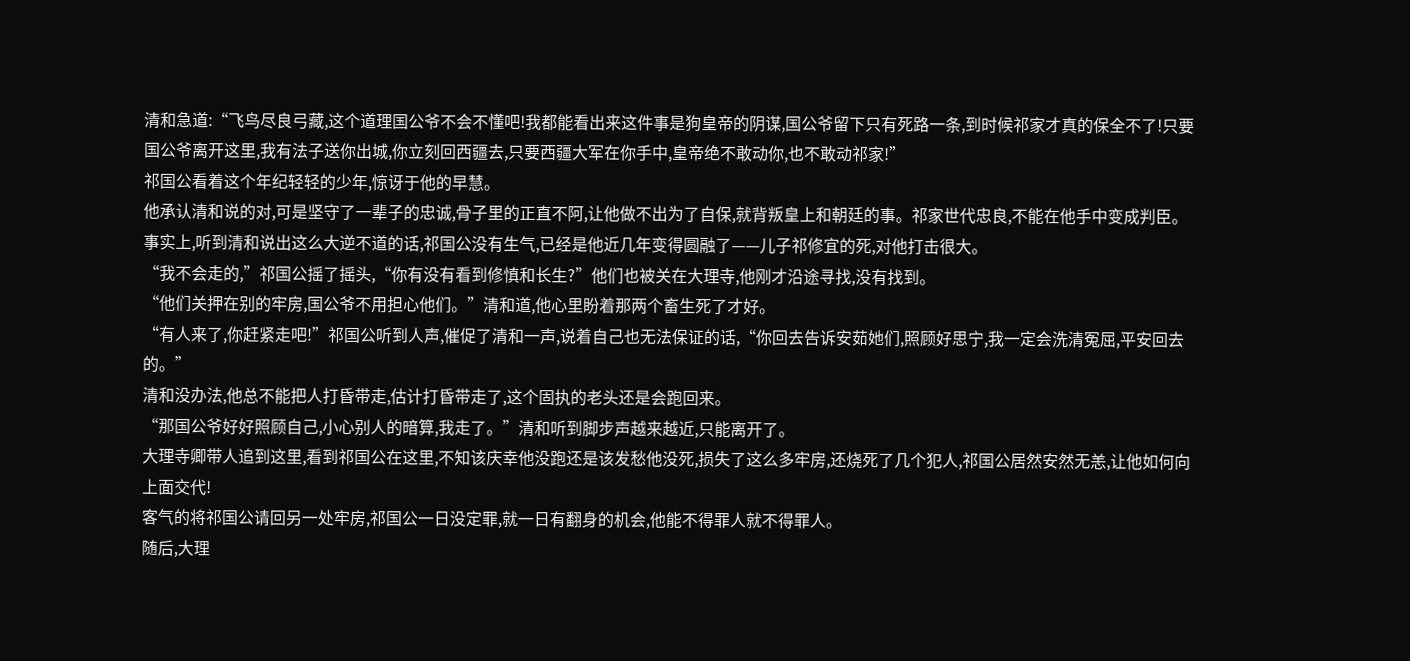清和急道:“飞鸟尽良弓藏,这个道理国公爷不会不懂吧!我都能看出来这件事是狗皇帝的阴谋,国公爷留下只有死路一条,到时候祁家才真的保全不了!只要国公爷离开这里,我有法子送你出城,你立刻回西疆去,只要西疆大军在你手中,皇帝绝不敢动你,也不敢动祁家!”
祁国公看着这个年纪轻轻的少年,惊讶于他的早慧。
他承认清和说的对,可是坚守了一辈子的忠诚,骨子里的正直不阿,让他做不出为了自保,就背叛皇上和朝廷的事。祁家世代忠良,不能在他手中变成判臣。
事实上,听到清和说出这么大逆不道的话,祁国公没有生气,已经是他近几年变得圆融了——儿子祁修宜的死,对他打击很大。
“我不会走的,”祁国公摇了摇头,“你有没有看到修慎和长生?”他们也被关在大理寺,他刚才沿途寻找,没有找到。
“他们关押在别的牢房,国公爷不用担心他们。”清和道,他心里盼着那两个畜生死了才好。
“有人来了,你赶紧走吧!”祁国公听到人声,催促了清和一声,说着自己也无法保证的话,“你回去告诉安茹她们,照顾好思宁,我一定会洗清冤屈,平安回去的。”
清和没办法,他总不能把人打昏带走,估计打昏带走了,这个固执的老头还是会跑回来。
“那国公爷好好照顾自己,小心别人的暗算,我走了。”清和听到脚步声越来越近,只能离开了。
大理寺卿带人追到这里,看到祁国公在这里,不知该庆幸他没跑还是该发愁他没死,损失了这么多牢房,还烧死了几个犯人,祁国公居然安然无恙,让他如何向上面交代!
客气的将祁国公请回另一处牢房,祁国公一日没定罪,就一日有翻身的机会,他能不得罪人就不得罪人。
随后,大理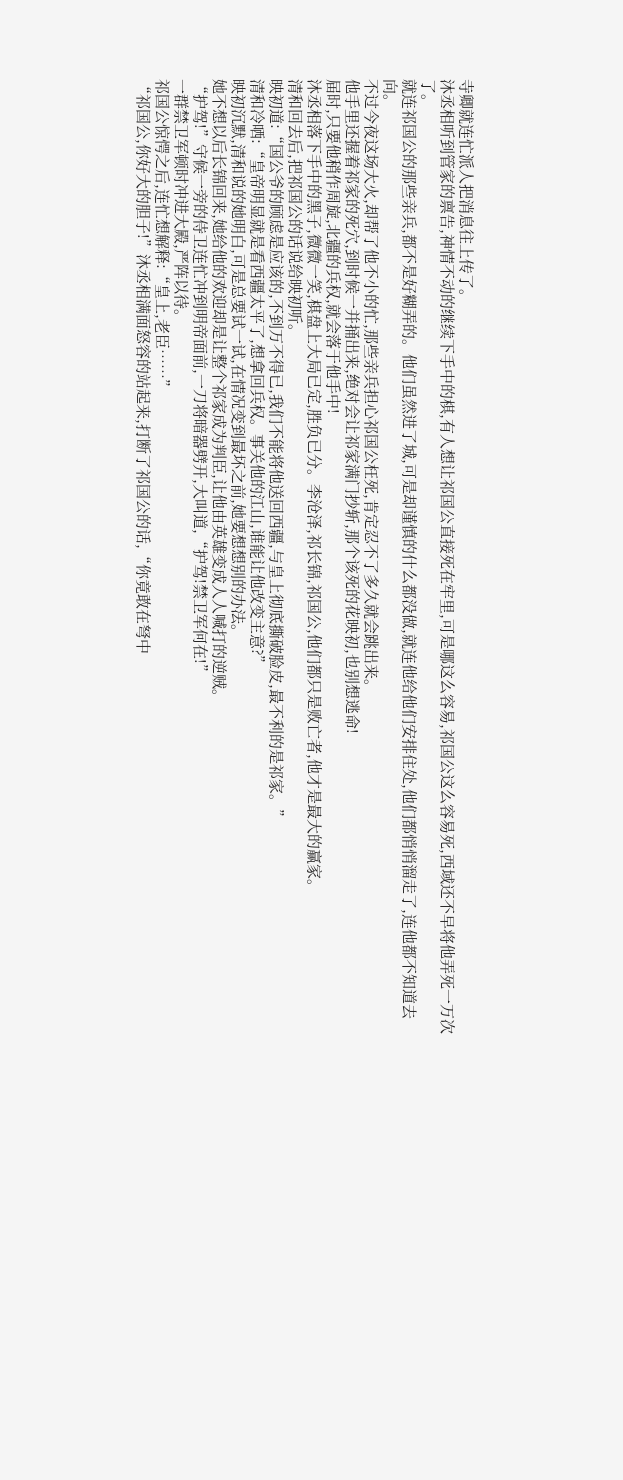寺卿就连忙派人把消息往上传了。
沐丞相听到管家的禀告,神情不动的继续下手中的棋,有人想让祁国公直接死在牢里,可是哪这么容易,祁国公这么容易死,西域还不早将他弄死一万次了。
就连祁国公的那些亲兵,都不是好糊弄的。他们虽然进了城,可是却谨慎的什么都没做,就连他给他们安排住处,他们都悄悄溜走了,连他都不知道去向。
不过今夜这场大火,却帮了他不小的忙,那些亲兵担心祁国公枉死,肯定忍不了多久就会跳出来。
他手里还握着祁家的死穴,到时候一并捅出来,绝对会让祁家满门抄斩,那个该死的花映初,也别想逃命!
届时,只要他稍作周旋,北疆的兵权,就会落于他手中!
沐丞相落下手中的黑子,微微一笑,棋盘上大局已定,胜负已分。李沧泽,祁长锦,祁国公,他们都只是败亡者,他才是最大的赢家。
清和回去后,把祁国公的话说给映初听。
映初道:“国公爷的顾虑是应该的,不到万不得已,我们不能将他送回西疆,与皇上彻底撕破脸皮,最不利的是祁家。”
清和冷哂:“皇帝明显就是看西疆太平了,想拿回兵权。事关他的江山,谁能让他改变主意?”
映初沉默,清和说的她明白,可是总要试一试,在情况变到最坏之前,她要想想别的办法。
她不想以后长锦回来,她给他的欢迎却是让整个祁家成为判臣,让他由英雄变成人人喊打的逆贼。
“护驾!”守候一旁的侍卫连忙冲到明帝面前,一刀将暗器劈开,大叫道,“护驾!禁卫军何在!”
一群禁卫军顿时冲进大殿,严阵以待。
祁国公惊愕之后,连忙想解释:“皇上,老臣……”
“祁国公,你好大的胆子!”沐丞相满面怒容的站起来,打断了祁国公的话,“你竟敢在弩中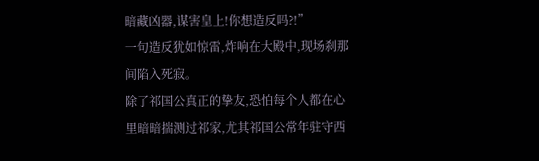暗藏凶器,谋害皇上!你想造反吗?!”
一句造反犹如惊雷,炸响在大殿中,现场刹那间陷入死寂。
除了祁国公真正的挚友,恐怕每个人都在心里暗暗揣测过祁家,尤其祁国公常年驻守西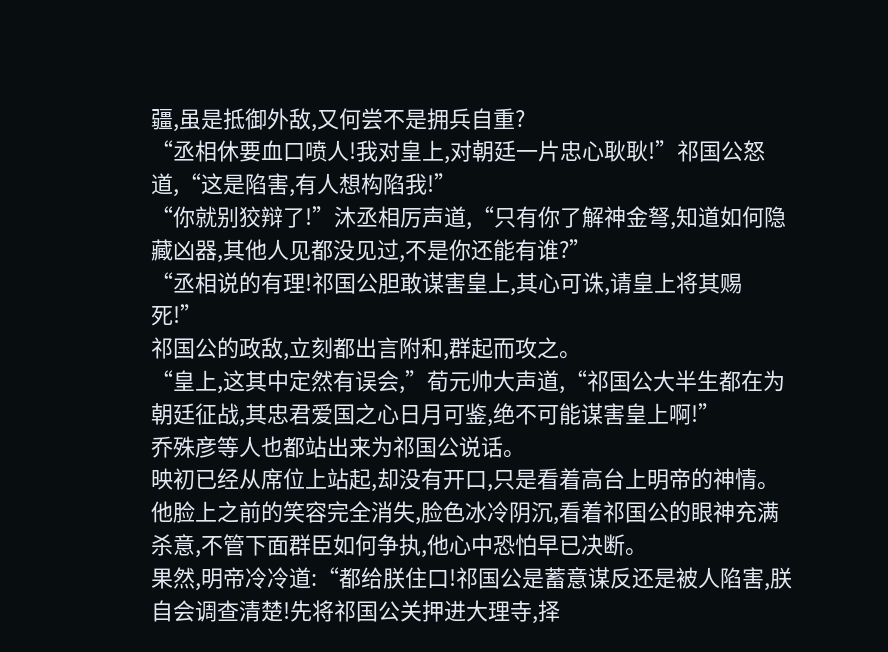疆,虽是抵御外敌,又何尝不是拥兵自重?
“丞相休要血口喷人!我对皇上,对朝廷一片忠心耿耿!”祁国公怒道,“这是陷害,有人想构陷我!”
“你就别狡辩了!”沐丞相厉声道,“只有你了解神金弩,知道如何隐藏凶器,其他人见都没见过,不是你还能有谁?”
“丞相说的有理!祁国公胆敢谋害皇上,其心可诛,请皇上将其赐死!”
祁国公的政敌,立刻都出言附和,群起而攻之。
“皇上,这其中定然有误会,”荀元帅大声道,“祁国公大半生都在为朝廷征战,其忠君爱国之心日月可鉴,绝不可能谋害皇上啊!”
乔殊彦等人也都站出来为祁国公说话。
映初已经从席位上站起,却没有开口,只是看着高台上明帝的神情。
他脸上之前的笑容完全消失,脸色冰冷阴沉,看着祁国公的眼神充满杀意,不管下面群臣如何争执,他心中恐怕早已决断。
果然,明帝冷冷道:“都给朕住口!祁国公是蓄意谋反还是被人陷害,朕自会调查清楚!先将祁国公关押进大理寺,择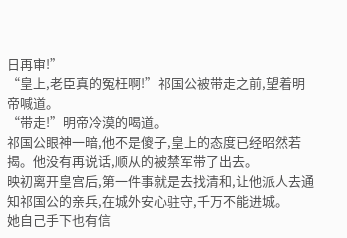日再审!”
“皇上,老臣真的冤枉啊!”祁国公被带走之前,望着明帝喊道。
“带走!”明帝冷漠的喝道。
祁国公眼神一暗,他不是傻子,皇上的态度已经昭然若揭。他没有再说话,顺从的被禁军带了出去。
映初离开皇宫后,第一件事就是去找清和,让他派人去通知祁国公的亲兵,在城外安心驻守,千万不能进城。
她自己手下也有信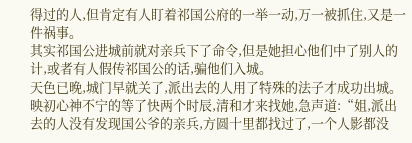得过的人,但肯定有人盯着祁国公府的一举一动,万一被抓住,又是一件祸事。
其实祁国公进城前就对亲兵下了命令,但是她担心他们中了别人的计,或者有人假传祁国公的话,骗他们入城。
天色已晚,城门早就关了,派出去的人用了特殊的法子才成功出城。
映初心神不宁的等了快两个时辰,清和才来找她,急声道:“姐,派出去的人没有发现国公爷的亲兵,方圆十里都找过了,一个人影都没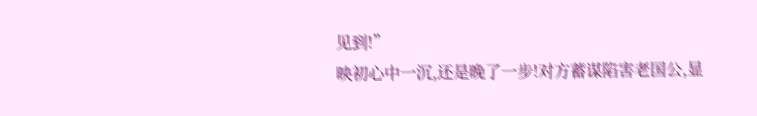见到!”
映初心中一沉,还是晚了一步!对方蓄谋陷害老国公,显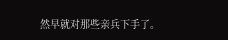然早就对那些亲兵下手了。